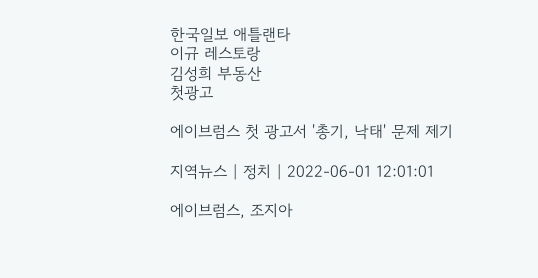한국일보 애틀랜타
이규 레스토랑
김성희 부동산
첫광고

에이브럼스 첫 광고서 '총기, 낙태' 문제 제기

지역뉴스 | 정치 | 2022-06-01 12:01:01

에이브럼스, 조지아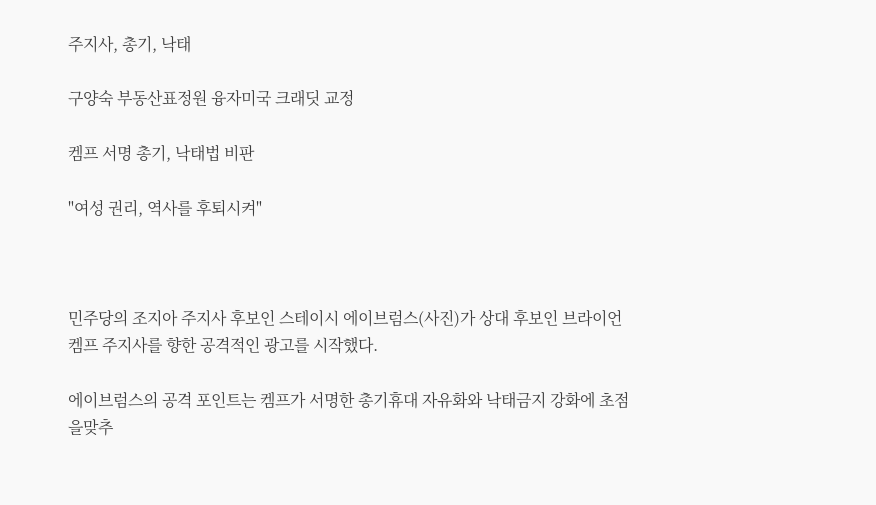주지사, 총기, 낙태

구양숙 부동산표정원 융자미국 크래딧 교정

켐프 서명 총기, 낙태법 비판

"여성 권리, 역사를 후퇴시켜"



민주당의 조지아 주지사 후보인 스테이시 에이브럼스(사진)가 상대 후보인 브라이언 켐프 주지사를 향한 공격적인 광고를 시작했다.

에이브럼스의 공격 포인트는 켐프가 서명한 총기휴대 자유화와 낙태금지 강화에 초점을맞추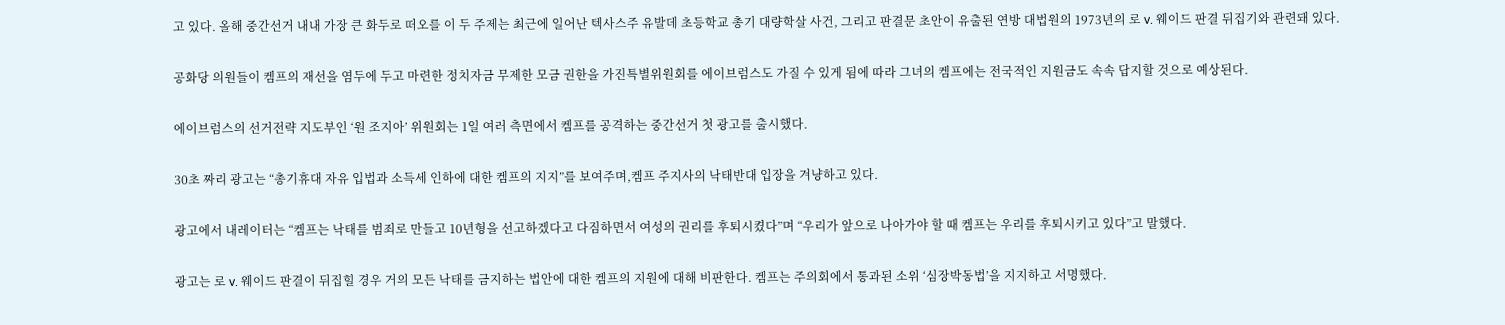고 있다. 올해 중간선거 내내 가장 큰 화두로 떠오를 이 두 주제는 최근에 일어난 텍사스주 유발데 초등학교 총기 대량학살 사건, 그리고 판결문 초안이 유출된 연방 대법원의 1973년의 로 v. 웨이드 판결 뒤집기와 관련돼 있다.

공화당 의원들이 켐프의 재선을 염두에 두고 마련한 정치자금 무제한 모금 권한을 가진특별위원회를 에이브럼스도 가질 수 있게 됨에 따라 그녀의 켐프에는 전국적인 지원금도 속속 답지할 것으로 예상된다.

에이브럼스의 선거전략 지도부인 ‘원 조지아’ 위원회는 1일 여러 측면에서 켐프를 공격하는 중간선거 첫 광고를 출시했다.

30초 짜리 광고는 “총기휴대 자유 입법과 소득세 인하에 대한 켐프의 지지”를 보여주며,켐프 주지사의 낙태반대 입장을 겨냥하고 있다.

광고에서 내레이터는 “켐프는 낙태를 범죄로 만들고 10년형을 선고하겠다고 다짐하면서 여성의 권리를 후퇴시켰다”며 “우리가 앞으로 나아가야 할 때 켐프는 우리를 후퇴시키고 있다”고 말했다.

광고는 로 v. 웨이드 판결이 뒤집힐 경우 거의 모든 낙태를 금지하는 법안에 대한 켐프의 지원에 대해 비판한다. 켐프는 주의회에서 통과된 소위 ‘심장박동법’을 지지하고 서명했다.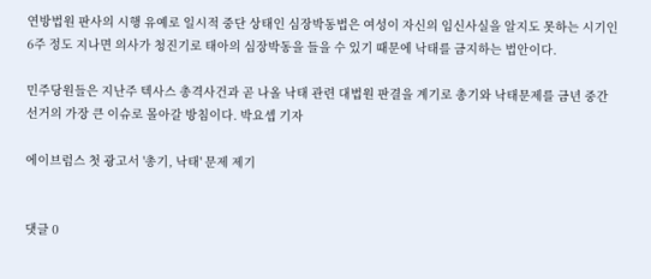연방법원 판사의 시행 유예로 일시적 중단 상태인 심장박동법은 여성이 자신의 임신사실을 알지도 못하는 시기인 6주 정도 지나면 의사가 청진기로 태아의 심장박동을 들을 수 있기 때문에 낙태를 금지하는 법안이다.

민주당원들은 지난주 텍사스 총격사건과 곧 나올 낙태 관련 대법원 판결을 계기로 총기와 낙태문제를 금년 중간선거의 가장 큰 이슈로 몰아갈 방침이다. 박요셉 기자

에이브럼스 첫 광고서 '총기, 낙태' 문제 제기


댓글 0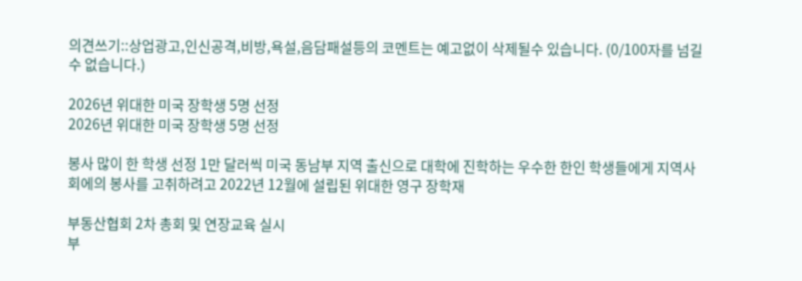의견쓰기::상업광고,인신공격,비방,욕설,음담패설등의 코멘트는 예고없이 삭제될수 있습니다. (0/100자를 넘길 수 없습니다.)

2026년 위대한 미국 장학생 5명 선정
2026년 위대한 미국 장학생 5명 선정

봉사 많이 한 학생 선정 1만 달러씩 미국 동남부 지역 출신으로 대학에 진학하는 우수한 한인 학생들에게 지역사회에의 봉사를 고취하려고 2022년 12월에 설립된 위대한 영구 장학재

부동산협회 2차 총회 및 연장교육 실시
부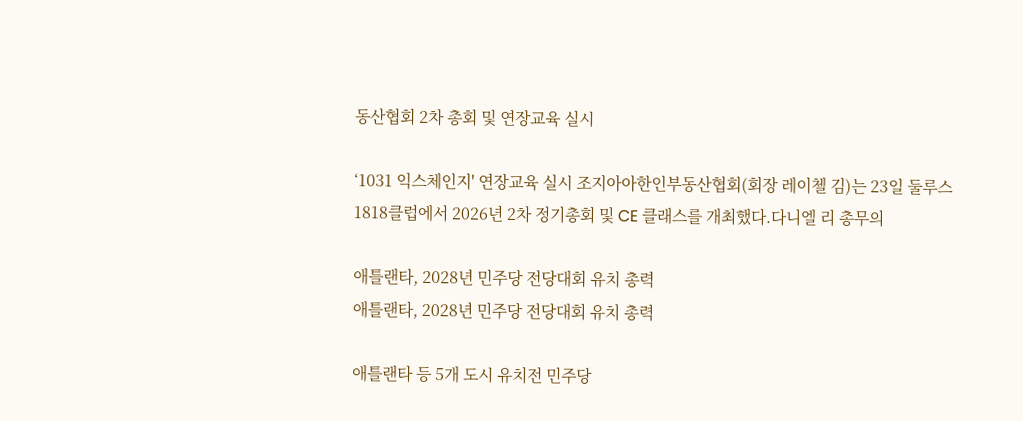동산협회 2차 총회 및 연장교육 실시

‘1031 익스체인지' 연장교육 실시 조지아아한인부동산협회(회장 레이첼 김)는 23일 둘루스 1818클럽에서 2026년 2차 정기총회 및 CE 클래스를 개최했다.다니엘 리 총무의

애틀랜타, 2028년 민주당 전당대회 유치 총력
애틀랜타, 2028년 민주당 전당대회 유치 총력

애틀랜타 등 5개 도시 유치전 민주당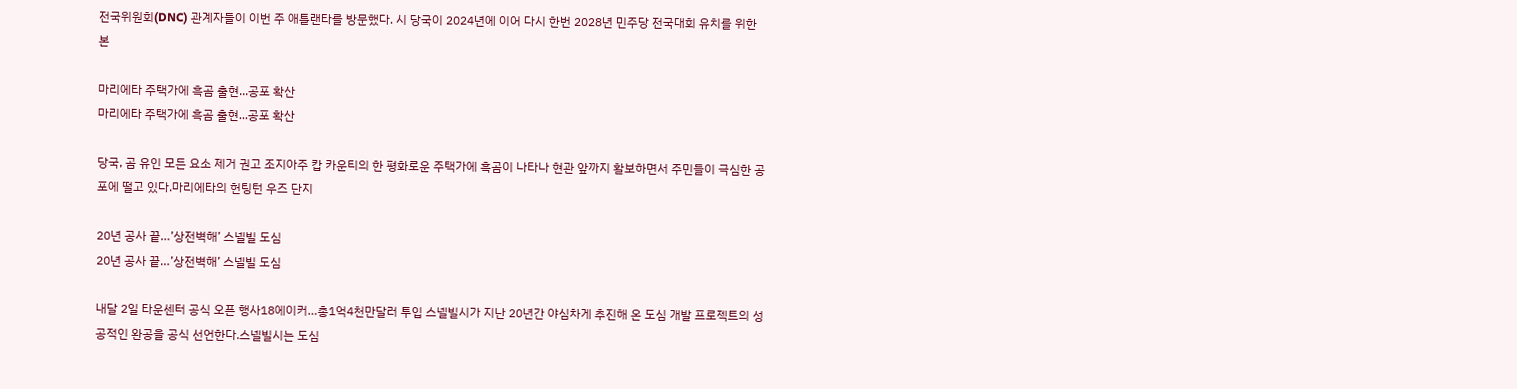전국위원회(DNC) 관계자들이 이번 주 애틀랜타를 방문했다. 시 당국이 2024년에 이어 다시 한번 2028년 민주당 전국대회 유치를 위한 본

마리에타 주택가에 흑곰 출현...공포 확산
마리에타 주택가에 흑곰 출현...공포 확산

당국, 곰 유인 모든 요소 제거 권고 조지아주 캅 카운티의 한 평화로운 주택가에 흑곰이 나타나 현관 앞까지 활보하면서 주민들이 극심한 공포에 떨고 있다.마리에타의 헌팅턴 우즈 단지

20년 공사 끝…’상전벽해’ 스넬빌 도심
20년 공사 끝…’상전벽해’ 스넬빌 도심

내달 2일 타운센터 공식 오픈 행사18에이커…총1억4천만달러 투입 스넬빌시가 지난 20년간 야심차게 추진해 온 도심 개발 프로젝트의 성공적인 완공을 공식 선언한다.스넬빌시는 도심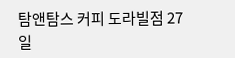탐앤탐스 커피 도라빌점 27일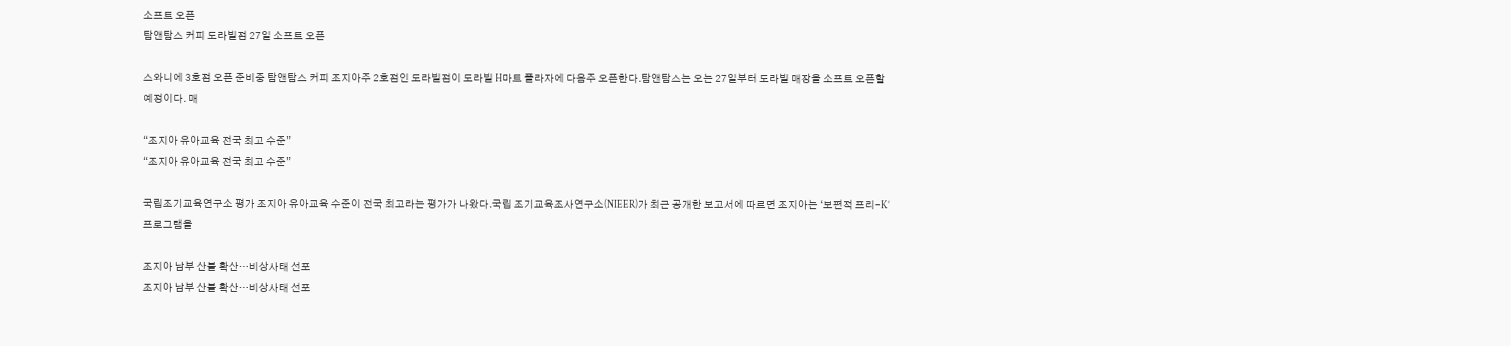소프트 오픈
탐앤탐스 커피 도라빌점 27일 소프트 오픈

스와니에 3호점 오픈 준비중 탐앤탐스 커피 조지아주 2호점인 도라빌점이 도라빌 H마트 플라자에 다음주 오픈한다.탐앤탐스는 오는 27일부터 도라빌 매장을 소프트 오픈할 예정이다. 매

“조지아 유아교육 전국 최고 수준”
“조지아 유아교육 전국 최고 수준”

국립조기교육연구소 평가 조지아 유아교육 수준이 전국 최고라는 평가가 나왔다.국립 조기교육조사연구소(NIEER)가 최근 공개한 보고서에 따르면 조지아는 ‘보편적 프리-K’ 프로그램을

조지아 남부 산불 확산…비상사태 선포
조지아 남부 산불 확산…비상사태 선포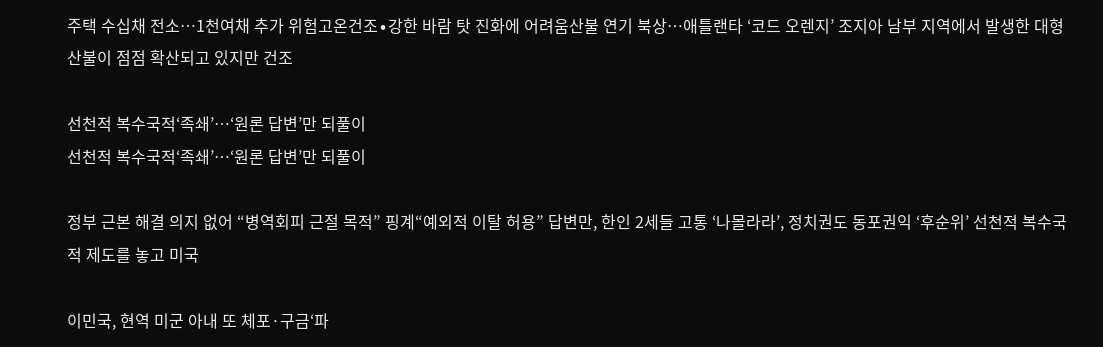주택 수십채 전소…1천여채 추가 위험고온건조∙강한 바람 탓 진화에 어려움산불 연기 북상…애틀랜타 ‘코드 오렌지’ 조지아 남부 지역에서 발생한 대형 산불이 점점 확산되고 있지만 건조

선천적 복수국적‘족쇄’…‘원론 답변’만 되풀이
선천적 복수국적‘족쇄’…‘원론 답변’만 되풀이

정부 근본 해결 의지 없어 “병역회피 근절 목적” 핑계“예외적 이탈 허용” 답변만, 한인 2세들 고통 ‘나몰라라’, 정치권도 동포권익 ‘후순위’ 선천적 복수국적 제도를 놓고 미국

이민국, 현역 미군 아내 또 체포·구금‘파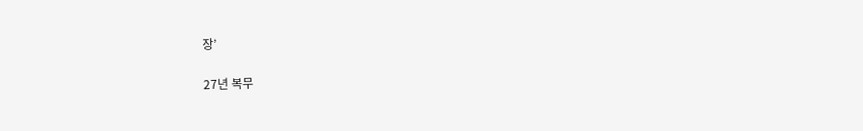장’

27년 복무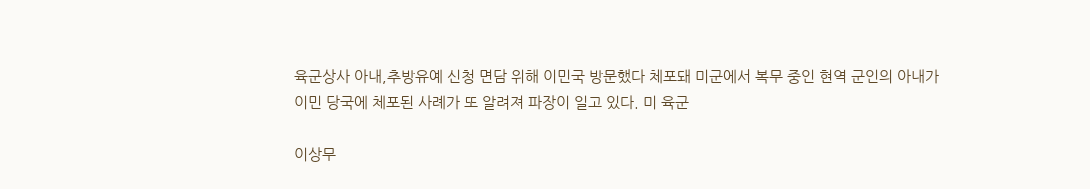육군상사 아내,추방유예 신청 면담 위해 이민국 방문했다 체포돼 미군에서 복무 중인 현역 군인의 아내가 이민 당국에 체포된 사례가 또 알려져 파장이 일고 있다. 미 육군

이상무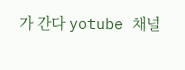가 간다 yotube 채널